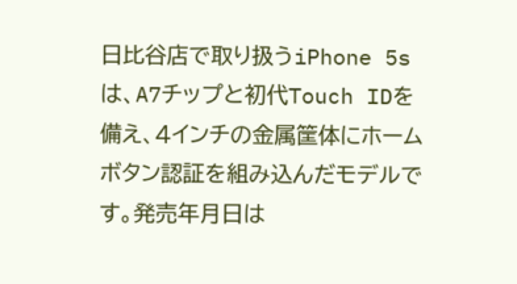日比谷店で取り扱うiPhone 5sは、A7チップと初代Touch IDを備え、4インチの金属筐体にホームボタン認証を組み込んだモデルです。発売年月日は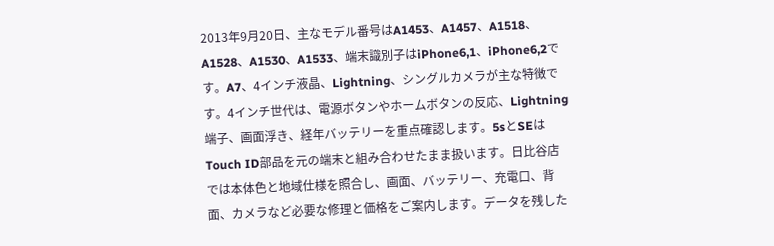2013年9月20日、主なモデル番号はA1453、A1457、A1518、A1528、A1530、A1533、端末識別子はiPhone6,1、iPhone6,2です。A7、4インチ液晶、Lightning、シングルカメラが主な特徴です。4インチ世代は、電源ボタンやホームボタンの反応、Lightning端子、画面浮き、経年バッテリーを重点確認します。5sとSEはTouch ID部品を元の端末と組み合わせたまま扱います。日比谷店では本体色と地域仕様を照合し、画面、バッテリー、充電口、背面、カメラなど必要な修理と価格をご案内します。データを残した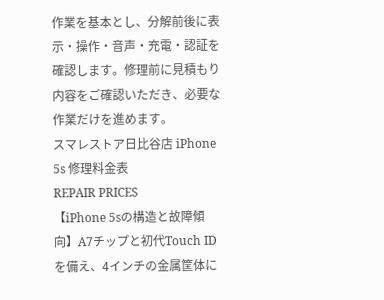作業を基本とし、分解前後に表示・操作・音声・充電・認証を確認します。修理前に見積もり内容をご確認いただき、必要な作業だけを進めます。
スマレストア日比谷店 iPhone 5s 修理料金表
REPAIR PRICES
【iPhone 5sの構造と故障傾向】A7チップと初代Touch IDを備え、4インチの金属筐体に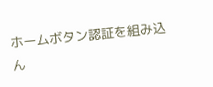ホームボタン認証を組み込ん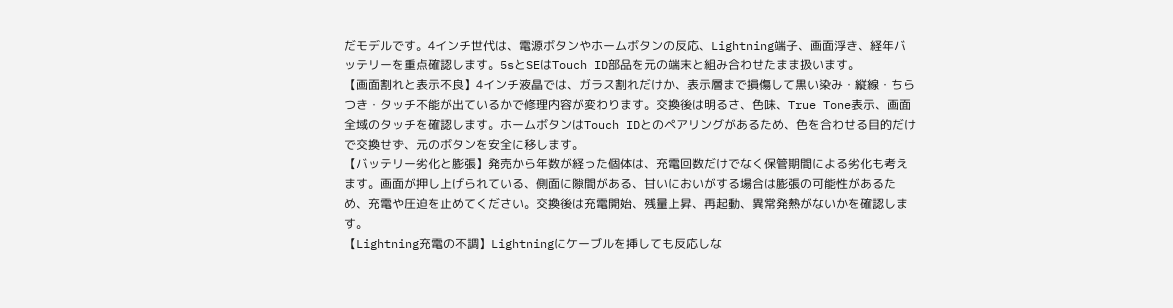だモデルです。4インチ世代は、電源ボタンやホームボタンの反応、Lightning端子、画面浮き、経年バッテリーを重点確認します。5sとSEはTouch ID部品を元の端末と組み合わせたまま扱います。
【画面割れと表示不良】4インチ液晶では、ガラス割れだけか、表示層まで損傷して黒い染み・縦線・ちらつき・タッチ不能が出ているかで修理内容が変わります。交換後は明るさ、色味、True Tone表示、画面全域のタッチを確認します。ホームボタンはTouch IDとのペアリングがあるため、色を合わせる目的だけで交換せず、元のボタンを安全に移します。
【バッテリー劣化と膨張】発売から年数が経った個体は、充電回数だけでなく保管期間による劣化も考えます。画面が押し上げられている、側面に隙間がある、甘いにおいがする場合は膨張の可能性があるため、充電や圧迫を止めてください。交換後は充電開始、残量上昇、再起動、異常発熱がないかを確認します。
【Lightning充電の不調】Lightningにケーブルを挿しても反応しな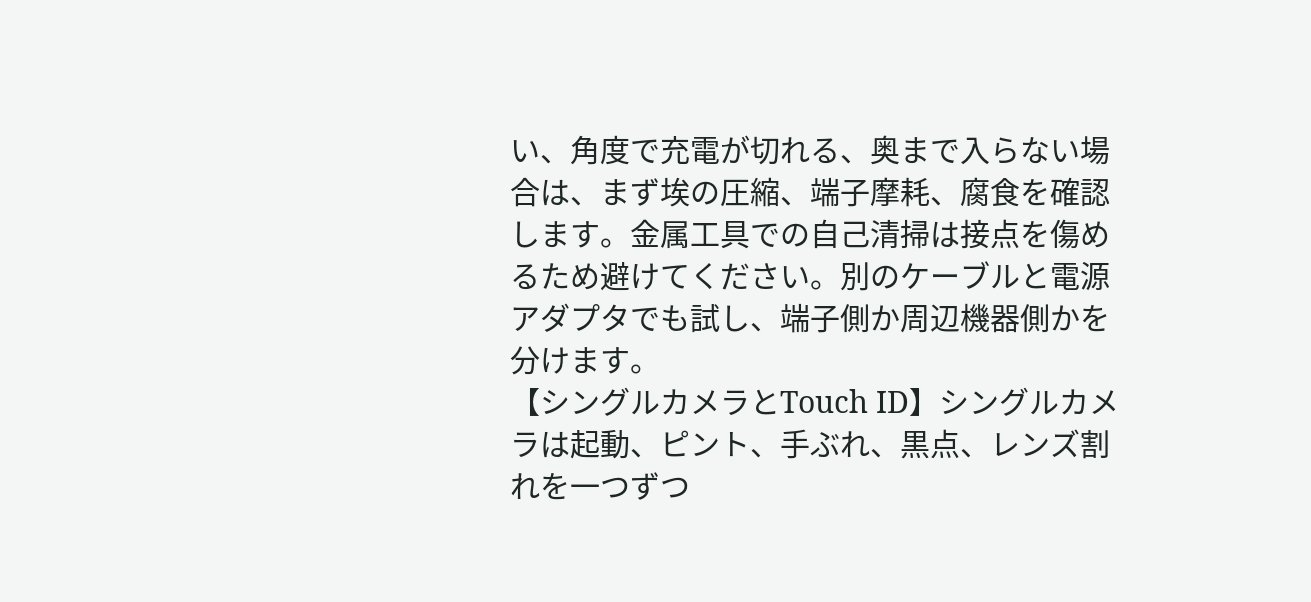い、角度で充電が切れる、奥まで入らない場合は、まず埃の圧縮、端子摩耗、腐食を確認します。金属工具での自己清掃は接点を傷めるため避けてください。別のケーブルと電源アダプタでも試し、端子側か周辺機器側かを分けます。
【シングルカメラとTouch ID】シングルカメラは起動、ピント、手ぶれ、黒点、レンズ割れを一つずつ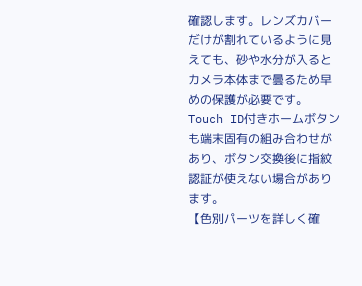確認します。レンズカバーだけが割れているように見えても、砂や水分が入るとカメラ本体まで曇るため早めの保護が必要です。Touch ID付きホームボタンも端末固有の組み合わせがあり、ボタン交換後に指紋認証が使えない場合があります。
【色別パーツを詳しく確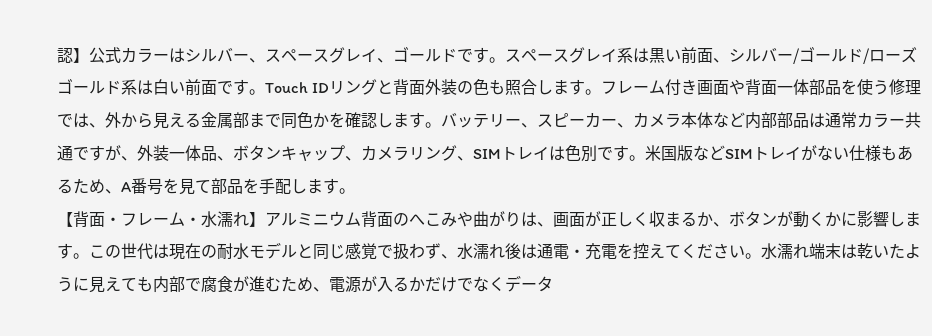認】公式カラーはシルバー、スペースグレイ、ゴールドです。スペースグレイ系は黒い前面、シルバー/ゴールド/ローズゴールド系は白い前面です。Touch IDリングと背面外装の色も照合します。フレーム付き画面や背面一体部品を使う修理では、外から見える金属部まで同色かを確認します。バッテリー、スピーカー、カメラ本体など内部部品は通常カラー共通ですが、外装一体品、ボタンキャップ、カメラリング、SIMトレイは色別です。米国版などSIMトレイがない仕様もあるため、A番号を見て部品を手配します。
【背面・フレーム・水濡れ】アルミニウム背面のへこみや曲がりは、画面が正しく収まるか、ボタンが動くかに影響します。この世代は現在の耐水モデルと同じ感覚で扱わず、水濡れ後は通電・充電を控えてください。水濡れ端末は乾いたように見えても内部で腐食が進むため、電源が入るかだけでなくデータ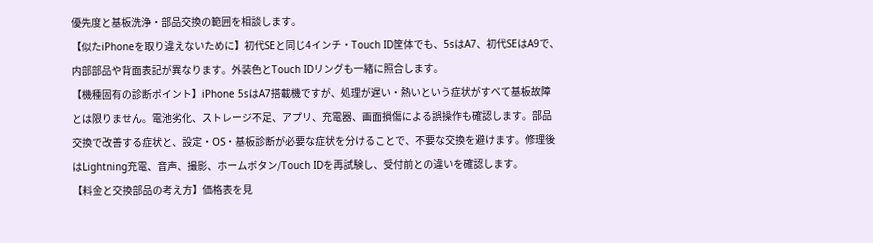優先度と基板洗浄・部品交換の範囲を相談します。
【似たiPhoneを取り違えないために】初代SEと同じ4インチ・Touch ID筐体でも、5sはA7、初代SEはA9で、内部部品や背面表記が異なります。外装色とTouch IDリングも一緒に照合します。
【機種固有の診断ポイント】iPhone 5sはA7搭載機ですが、処理が遅い・熱いという症状がすべて基板故障とは限りません。電池劣化、ストレージ不足、アプリ、充電器、画面損傷による誤操作も確認します。部品交換で改善する症状と、設定・OS・基板診断が必要な症状を分けることで、不要な交換を避けます。修理後はLightning充電、音声、撮影、ホームボタン/Touch IDを再試験し、受付前との違いを確認します。
【料金と交換部品の考え方】価格表を見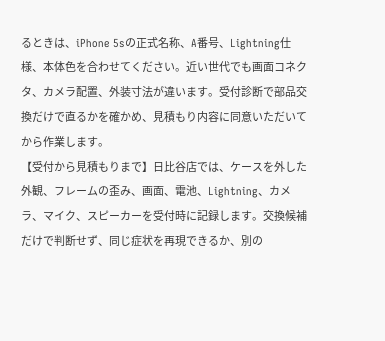るときは、iPhone 5sの正式名称、A番号、Lightning仕様、本体色を合わせてください。近い世代でも画面コネクタ、カメラ配置、外装寸法が違います。受付診断で部品交換だけで直るかを確かめ、見積もり内容に同意いただいてから作業します。
【受付から見積もりまで】日比谷店では、ケースを外した外観、フレームの歪み、画面、電池、Lightning、カメラ、マイク、スピーカーを受付時に記録します。交換候補だけで判断せず、同じ症状を再現できるか、別の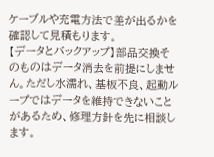ケーブルや充電方法で差が出るかを確認して見積もります。
【データとバックアップ】部品交換そのものはデータ消去を前提にしません。ただし水濡れ、基板不良、起動ループではデータを維持できないことがあるため、修理方針を先に相談します。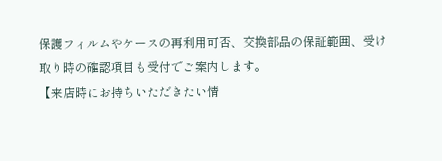保護フィルムやケースの再利用可否、交換部品の保証範囲、受け取り時の確認項目も受付でご案内します。
【来店時にお持ちいただきたい情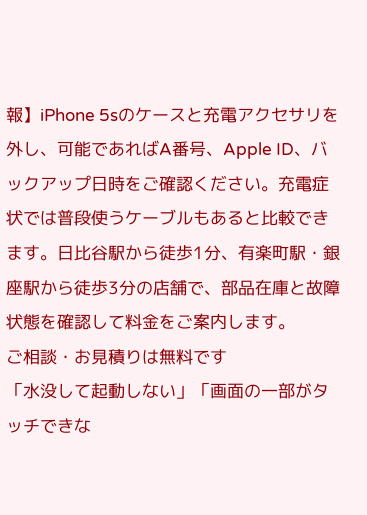報】iPhone 5sのケースと充電アクセサリを外し、可能であればA番号、Apple ID、バックアップ日時をご確認ください。充電症状では普段使うケーブルもあると比較できます。日比谷駅から徒歩1分、有楽町駅・銀座駅から徒歩3分の店舗で、部品在庫と故障状態を確認して料金をご案内します。
ご相談・お見積りは無料です
「水没して起動しない」「画面の一部がタッチできな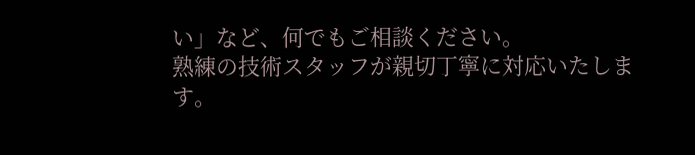い」など、何でもご相談ください。
熟練の技術スタッフが親切丁寧に対応いたします。